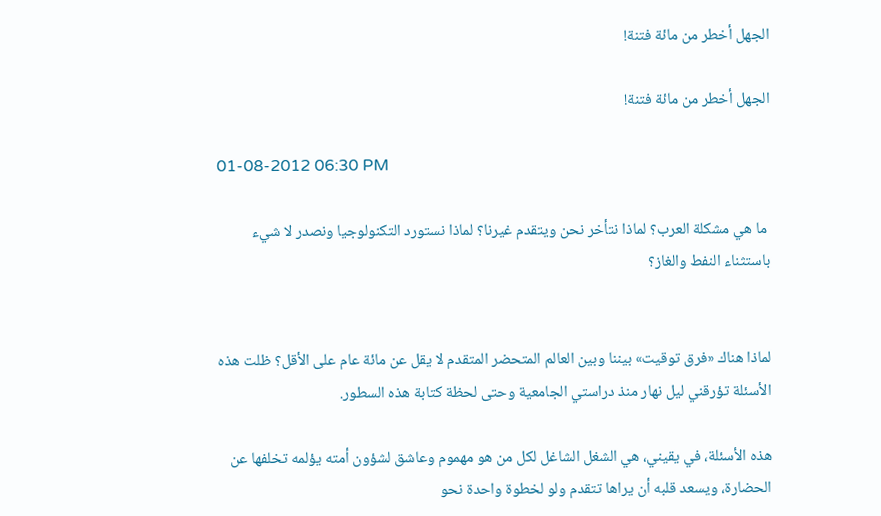الجهل أخطر من مائة فتنة!

الجهل أخطر من مائة فتنة!

01-08-2012 06:30 PM

 ما هي مشكلة العرب؟ لماذا نتأخر نحن ويتقدم غيرنا؟ لماذا نستورد التكنولوجيا ونصدر لا شيء باستثناء النفط والغاز؟


لماذا هناك «فرق توقيت» بيننا وبين العالم المتحضر المتقدم لا يقل عن مائة عام على الأقل؟ ظلت هذه الأسئلة تؤرقني ليل نهار منذ دراستي الجامعية وحتى لحظة كتابة هذه السطور.

هذه الأسئلة، في يقيني، هي الشغل الشاغل لكل من هو مهموم وعاشق لشؤون أمته يؤلمه تخلفها عن الحضارة، ويسعد قلبه أن يراها تتقدم ولو لخطوة واحدة نحو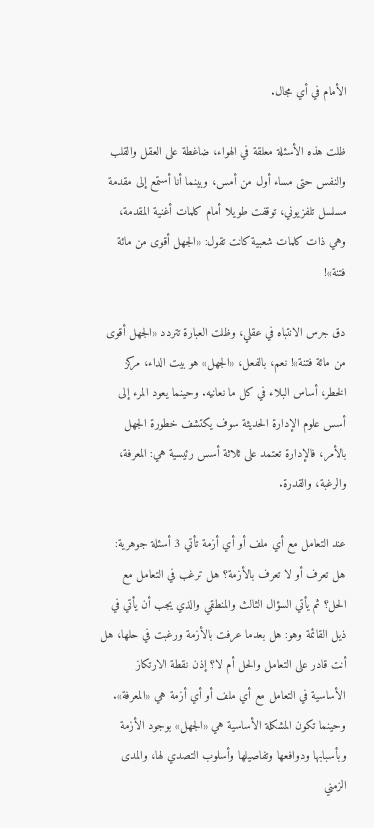الأمام في أي مجال.

ظلت هذه الأسئلة معلقة في الهواء، ضاغطة على العقل والقلب والنفس حتى مساء أول من أمس، وبينما أنا أستمع إلى مقدمة مسلسل تلفزيوني، توقفت طويلا أمام كلمات أغنية المقدمة، وهي ذات كلمات شعبية كانت تقول: «الجهل أقوى من مائة فتنة»!

دق جرس الانتباه في عقلي، وظلت العبارة تتردد «الجهل أقوى من مائة فتنة»! نعم، بالفعل، «الجهل» هو بيت الداء، مركز الخطر، أساس البلاء في كل ما نعانيه. وحينما يعود المرء إلى أسس علوم الإدارة الحديثة سوف يكتشف خطورة الجهل بالأمر، فالإدارة تعتمد على ثلاثة أسس رئيسية هي: المعرفة، والرغبة، والقدرة.

عند التعامل مع أي ملف أو أي أزمة تأتي 3 أسئلة جوهرية: هل تعرف أو لا تعرف بالأزمة؟ هل ترغب في التعامل مع الحل؟ ثم يأتي السؤال الثالث والمنطقي والذي يجب أن يأتي في ذيل القائمة وهو: هل بعدما عرفت بالأزمة ورغبت في حلها، هل أنت قادر على التعامل والحل أم لا؟ إذن نقطة الارتكاز الأساسية في التعامل مع أي ملف أو أي أزمة هي «المعرفة». وحينما تكون المشكلة الأساسية هي «الجهل» بوجود الأزمة وبأسبابها ودوافعها وتفاصيلها وأسلوب التصدي لها، والمدى الزمني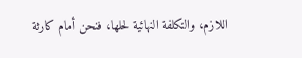اللازم، والتكلفة النهائية لحلها، فنحن أمام كارثة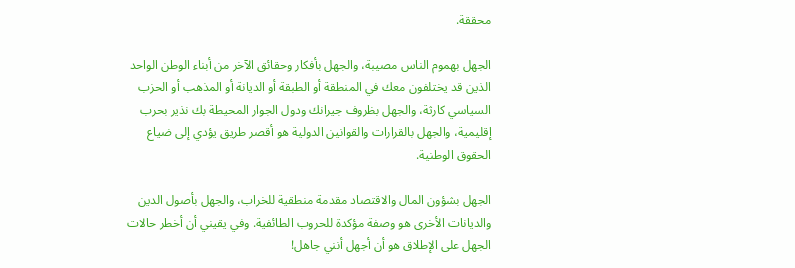محققة.

الجهل بهموم الناس مصيبة، والجهل بأفكار وحقائق الآخر من أبناء الوطن الواحد الذين قد يختلفون معك في المنطقة أو الطبقة أو الديانة أو المذهب أو الحزب السياسي كارثة، والجهل بظروف جيرانك ودول الجوار المحيطة بك نذير بحرب إقليمية، والجهل بالقرارات والقوانين الدولية هو أقصر طريق يؤدي إلى ضياع الحقوق الوطنية.

الجهل بشؤون المال والاقتصاد مقدمة منطقية للخراب، والجهل بأصول الدين والديانات الأخرى هو وصفة مؤكدة للحروب الطائفية. وفي يقيني أن أخطر حالات الجهل على الإطلاق هو أن أجهل أنني جاهل!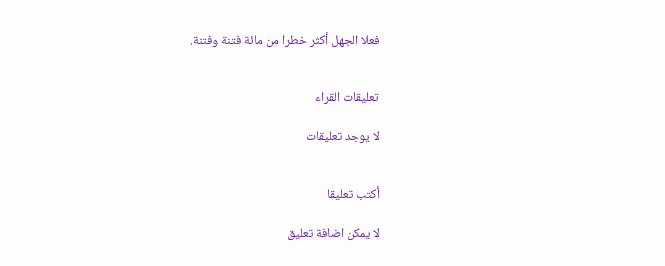فعلا الجهل أكثر خطرا من مائة فتنة وفتنة.


تعليقات القراء

لا يوجد تعليقات


أكتب تعليقا

لا يمكن اضافة تعليق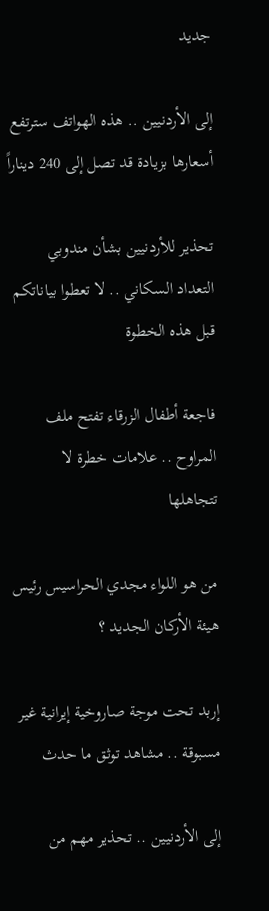جديد

إلى الأردنيين .. هذه الهواتف سترتفع أسعارها بزيادة قد تصل إلى 240 ديناراً

تحذير للأردنيين بشأن مندوبي التعداد السكاني .. لا تعطوا بياناتكم قبل هذه الخطوة

فاجعة أطفال الزرقاء تفتح ملف المراوح .. علامات خطرة لا تتجاهلها

من هو اللواء مجدي الحراسيس رئيس هيئة الأركان الجديد ؟

إربد تحت موجة صاروخية إيرانية غير مسبوقة .. مشاهد توثق ما حدث

إلى الأردنيين .. تحذير مهم من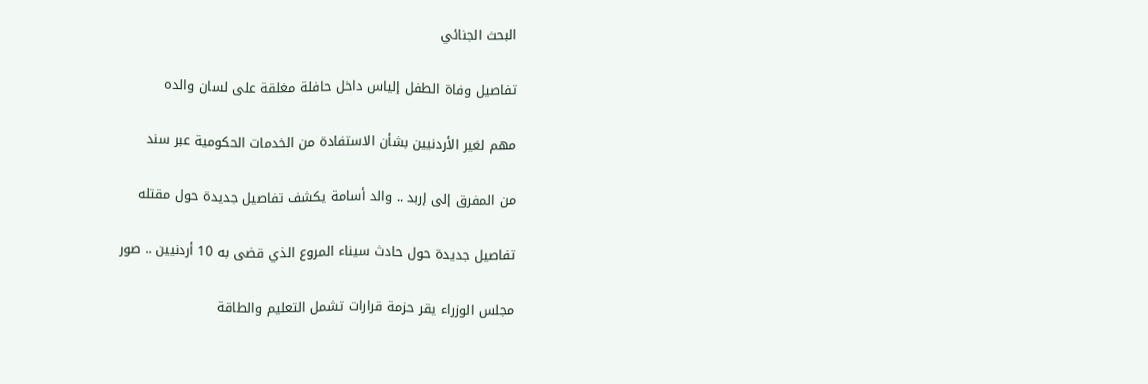البحث الجنائي

تفاصيل وفاة الطفل إلياس داخل حافلة مغلقة على لسان والده

مهم لغير الأردنيين بشأن الاستفادة من الخدمات الحكومية عبر سند

من المفرق إلى إربد .. والد أسامة يكشف تفاصيل جديدة حول مقتله

تفاصيل جديدة حول حادث سيناء المروع الذي قضى به 10 أردنيين .. صور

مجلس الوزراء يقر حزمة قرارات تشمل التعليم والطاقة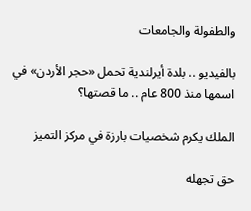والطفولة والجامعات

بالفيديو .. بلدة أيرلندية تحمل «حجر الأردن» في اسمها منذ 800 عام .. ما قصتها؟

الملك يكرم شخصيات بارزة في مركز التميز

حق تجهله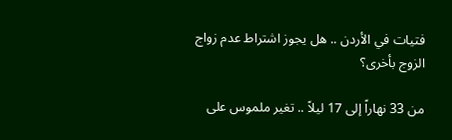فتيات في الأردن .. هل يجوز اشتراط عدم زواج الزوج بأخرى؟

من 33 نهاراً إلى 17 ليلاً .. تغير ملموس على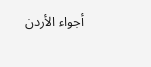أجواء الأردن